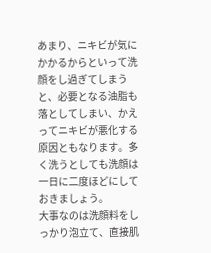あまり、ニキビが気にかかるからといって洗顔をし過ぎてしまうと、必要となる油脂も落としてしまい、かえってニキビが悪化する原因ともなります。多く洗うとしても洗顔は一日に二度ほどにしておきましょう。
大事なのは洗顔料をしっかり泡立て、直接肌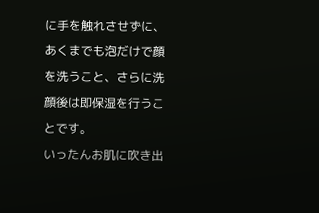に手を触れさせずに、あくまでも泡だけで顔を洗うこと、さらに洗顔後は即保湿を行うことです。
いったんお肌に吹き出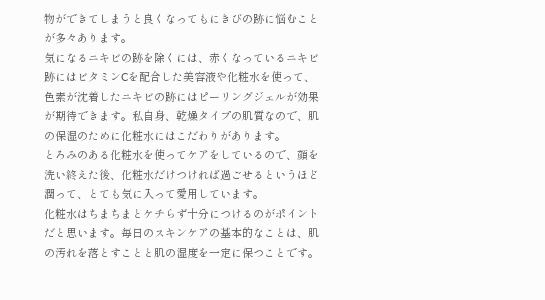物ができてしまうと良くなってもにきびの跡に悩むことが多々あります。
気になるニキビの跡を除くには、赤くなっているニキビ跡にはビタミンCを配合した美容液や化粧水を使って、色素が沈着したニキビの跡にはピーリングジェルが効果が期待できます。私自身、乾燥タイプの肌質なので、肌の保湿のために化粧水にはこだわりがあります。
とろみのある化粧水を使ってケアをしているので、顔を洗い終えた後、化粧水だけつければ過ごせるというほど潤って、とても気に入って愛用しています。
化粧水はちまちまとケチらず十分につけるのがポイントだと思います。毎日のスキンケアの基本的なことは、肌の汚れを落とすことと肌の湿度を一定に保つことです。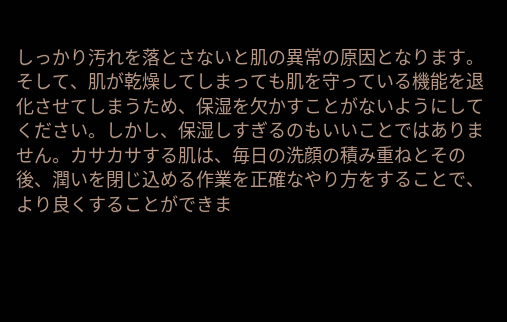しっかり汚れを落とさないと肌の異常の原因となります。
そして、肌が乾燥してしまっても肌を守っている機能を退化させてしまうため、保湿を欠かすことがないようにしてください。しかし、保湿しすぎるのもいいことではありません。カサカサする肌は、毎日の洗顔の積み重ねとその後、潤いを閉じ込める作業を正確なやり方をすることで、より良くすることができま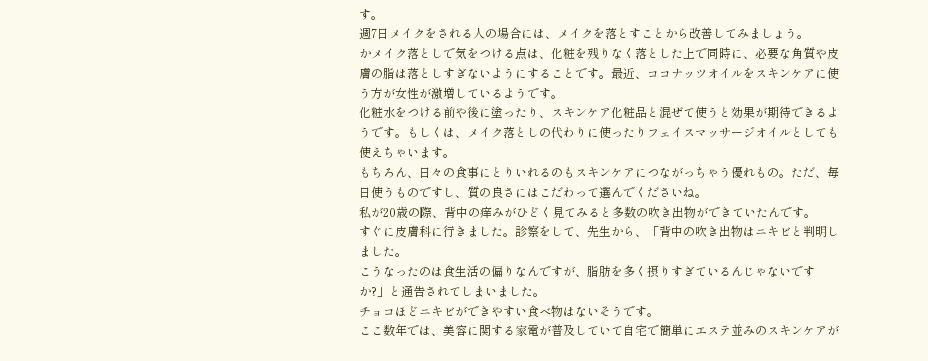す。
週7日メイクをされる人の場合には、メイクを落とすことから改善してみましょう。
かメイク落としで気をつける点は、化粧を残りなく落とした上で同時に、必要な角質や皮膚の脂は落としすぎないようにすることです。最近、ココナッツオイルをスキンケアに使う方が女性が激増しているようです。
化粧水をつける前や後に塗ったり、スキンケア化粧品と混ぜて使うと効果が期待できるようです。もしくは、メイク落としの代わりに使ったりフェイスマッサージオイルとしても使えちゃいます。
もちろん、日々の食事にとりいれるのもスキンケアにつながっちゃう優れもの。ただ、毎日使うものですし、質の良さにはこだわって選んでくださいね。
私が20歳の際、背中の痒みがひどく見てみると多数の吹き出物ができていたんです。
すぐに皮膚科に行きました。診察をして、先生から、「背中の吹き出物はニキビと判明しました。
こうなったのは食生活の偏りなんですが、脂肪を多く摂りすぎているんじゃないですか?」と通告されてしまいました。
チョコほどニキビができやすい食べ物はないそうです。
ここ数年では、美容に関する家電が普及していて自宅で簡単にエステ並みのスキンケアが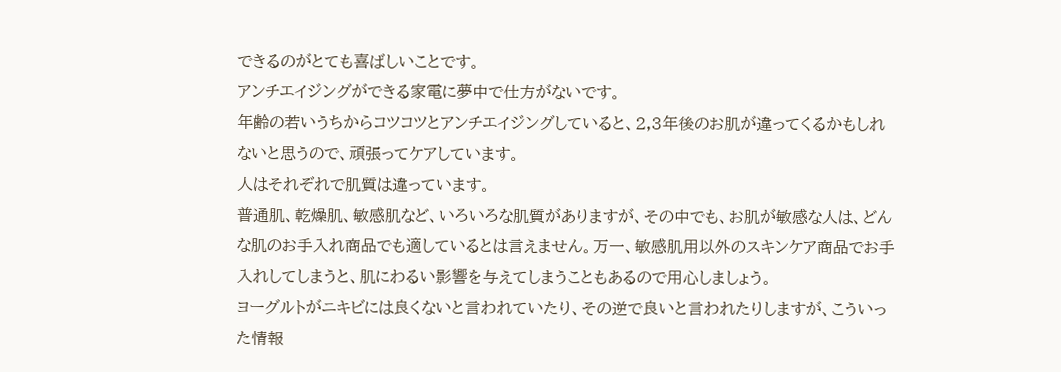できるのがとても喜ばしいことです。
アンチエイジングができる家電に夢中で仕方がないです。
年齢の若いうちからコツコツとアンチエイジングしていると、2,3年後のお肌が違ってくるかもしれないと思うので、頑張ってケアしています。
人はそれぞれで肌質は違っています。
普通肌、乾燥肌、敏感肌など、いろいろな肌質がありますが、その中でも、お肌が敏感な人は、どんな肌のお手入れ商品でも適しているとは言えません。万一、敏感肌用以外のスキンケア商品でお手入れしてしまうと、肌にわるい影響を与えてしまうこともあるので用心しましょう。
ヨーグルトがニキビには良くないと言われていたり、その逆で良いと言われたりしますが、こういった情報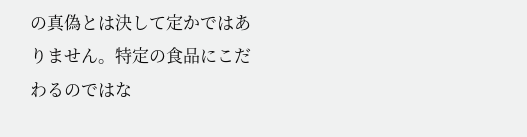の真偽とは決して定かではありません。特定の食品にこだわるのではな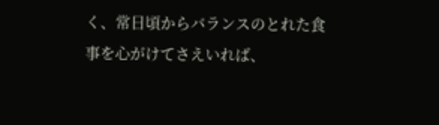く、常日頃からバランスのとれた食事を心がけてさえいれば、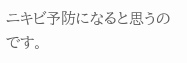ニキビ予防になると思うのです。